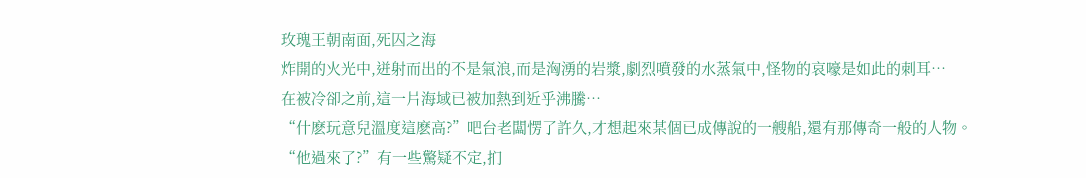玫瑰王朝南面,死囚之海
炸開的火光中,迸射而出的不是氣浪,而是洶湧的岩漿,劇烈噴發的水蒸氣中,怪物的哀嚎是如此的刺耳…
在被冷卻之前,這一片海域已被加熱到近乎沸騰…
“什麽玩意兒溫度這麽高?”吧台老闆愣了許久,才想起來某個已成傳說的一艘船,還有那傳奇一般的人物。
“他過來了?”有一些驚疑不定,扪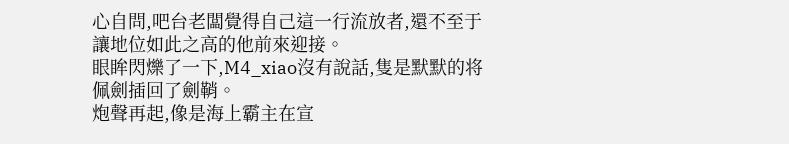心自問,吧台老闆覺得自己這一行流放者,還不至于讓地位如此之高的他前來迎接。
眼眸閃爍了一下,M4_xiao沒有說話,隻是默默的将佩劍插回了劍鞘。
炮聲再起,像是海上霸主在宣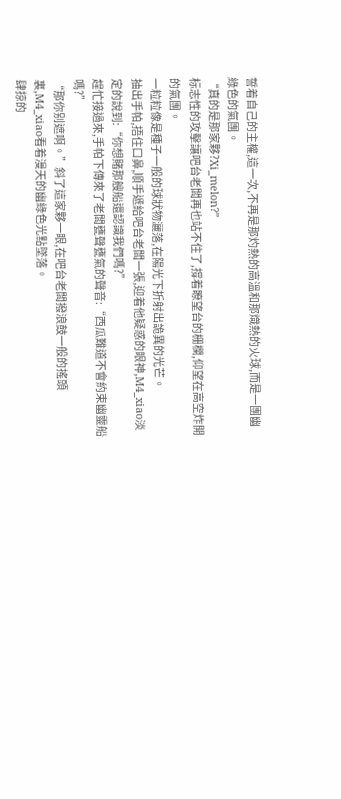誓着自己的主權,這一次,不再是那灼熱的高溫和那熾熱的火球,而是一團幽綠色的氣團。
“真的是那家夥?Xi_melon?”
标志性的攻擊讓吧台老闆再也站不住了,撐着瞭望台的栅欄,仰望在高空炸開的氣團。
一粒粒像是種子一般的球狀物灑落,在陽光下折射出詭異的光芒。
抽出手帕,捂住口鼻,順手遞給吧台老闆一張,迎着他疑惑的眼神,M4_xiao淡定的說到:“你想賭那艘船還認識我們嗎?”
趕忙接過來,手帕下傳來了老闆甕聲甕氣的聲音:“西瓜難道不會約束幽靈船嗎?”
“那你别遮啊。”斜了這家夥一眼,在吧台老闆撥浪鼓一般的搖頭裏,M4_xiao看着漫天的幽綠色光點墜落。
肆掠的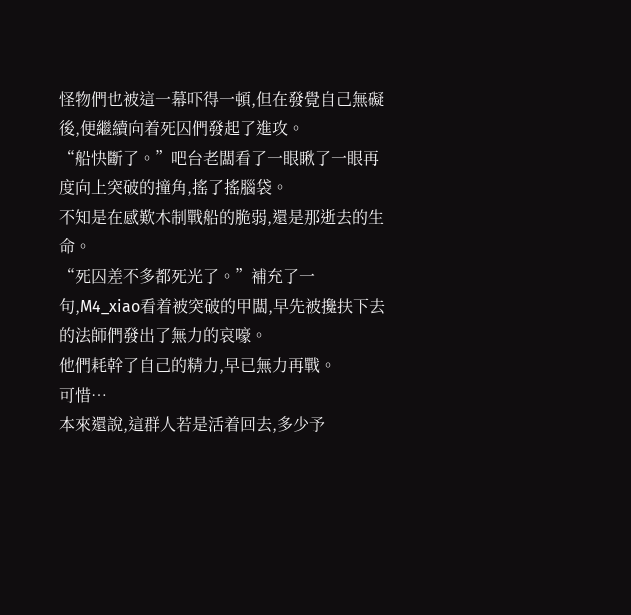怪物們也被這一幕吓得一頓,但在發覺自己無礙後,便繼續向着死囚們發起了進攻。
“船快斷了。”吧台老闆看了一眼瞅了一眼再度向上突破的撞角,搖了搖腦袋。
不知是在感歎木制戰船的脆弱,還是那逝去的生命。
“死囚差不多都死光了。”補充了一句,M4_xiao看着被突破的甲闆,早先被攙扶下去的法師們發出了無力的哀嚎。
他們耗幹了自己的精力,早已無力再戰。
可惜…
本來還說,這群人若是活着回去,多少予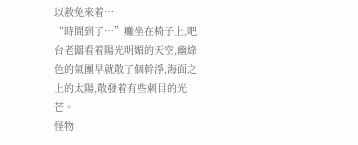以赦免來着…
“時間到了…”癱坐在椅子上,吧台老闆看着陽光明媚的天空,幽綠色的氣團早就散了個幹淨,海面之上的太陽,散發着有些刺目的光芒。
怪物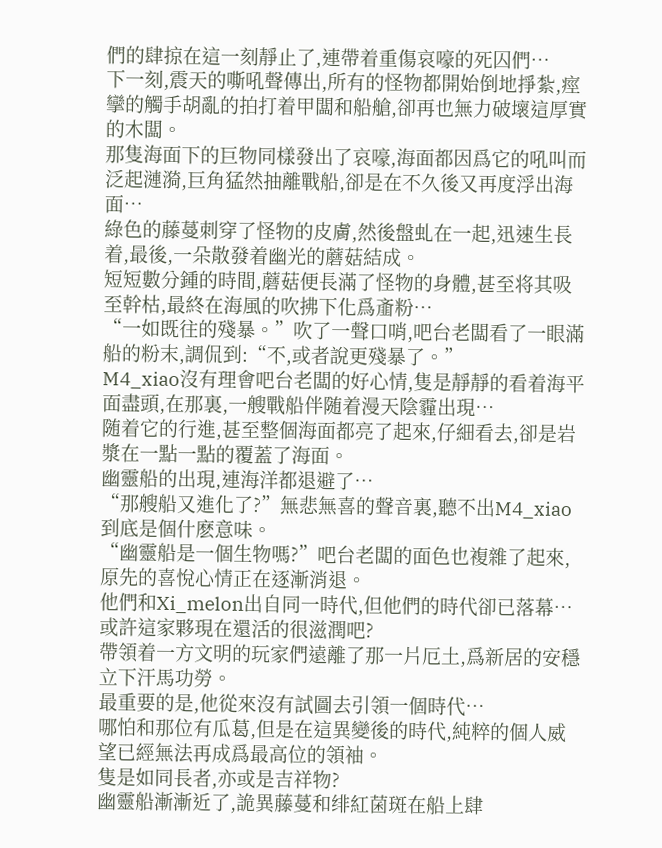們的肆掠在這一刻靜止了,連帶着重傷哀嚎的死囚們…
下一刻,震天的嘶吼聲傳出,所有的怪物都開始倒地掙紮,痙攣的觸手胡亂的拍打着甲闆和船艙,卻再也無力破壞這厚實的木闆。
那隻海面下的巨物同樣發出了哀嚎,海面都因爲它的吼叫而泛起漣漪,巨角猛然抽離戰船,卻是在不久後又再度浮出海面…
綠色的藤蔓刺穿了怪物的皮膚,然後盤虬在一起,迅速生長着,最後,一朵散發着幽光的蘑菇結成。
短短數分鍾的時間,蘑菇便長滿了怪物的身體,甚至将其吸至幹枯,最終在海風的吹拂下化爲齑粉…
“一如既往的殘暴。”吹了一聲口哨,吧台老闆看了一眼滿船的粉末,調侃到:“不,或者說更殘暴了。”
M4_xiao沒有理會吧台老闆的好心情,隻是靜靜的看着海平面盡頭,在那裏,一艘戰船伴随着漫天陰霾出現…
随着它的行進,甚至整個海面都亮了起來,仔細看去,卻是岩漿在一點一點的覆蓋了海面。
幽靈船的出現,連海洋都退避了…
“那艘船又進化了?”無悲無喜的聲音裏,聽不出M4_xiao到底是個什麽意味。
“幽靈船是一個生物嗎?”吧台老闆的面色也複雜了起來,原先的喜悅心情正在逐漸消退。
他們和Xi_melon出自同一時代,但他們的時代卻已落幕…
或許這家夥現在還活的很滋潤吧?
帶領着一方文明的玩家們遠離了那一片厄土,爲新居的安穩立下汗馬功勞。
最重要的是,他從來沒有試圖去引領一個時代…
哪怕和那位有瓜葛,但是在這異變後的時代,純粹的個人威望已經無法再成爲最高位的領袖。
隻是如同長者,亦或是吉祥物?
幽靈船漸漸近了,詭異藤蔓和绯紅菌斑在船上肆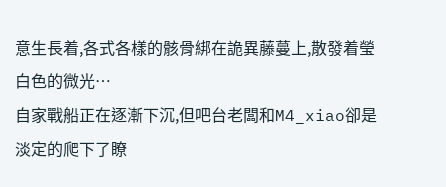意生長着,各式各樣的骸骨綁在詭異藤蔓上,散發着瑩白色的微光…
自家戰船正在逐漸下沉,但吧台老闆和M4_xiao卻是淡定的爬下了瞭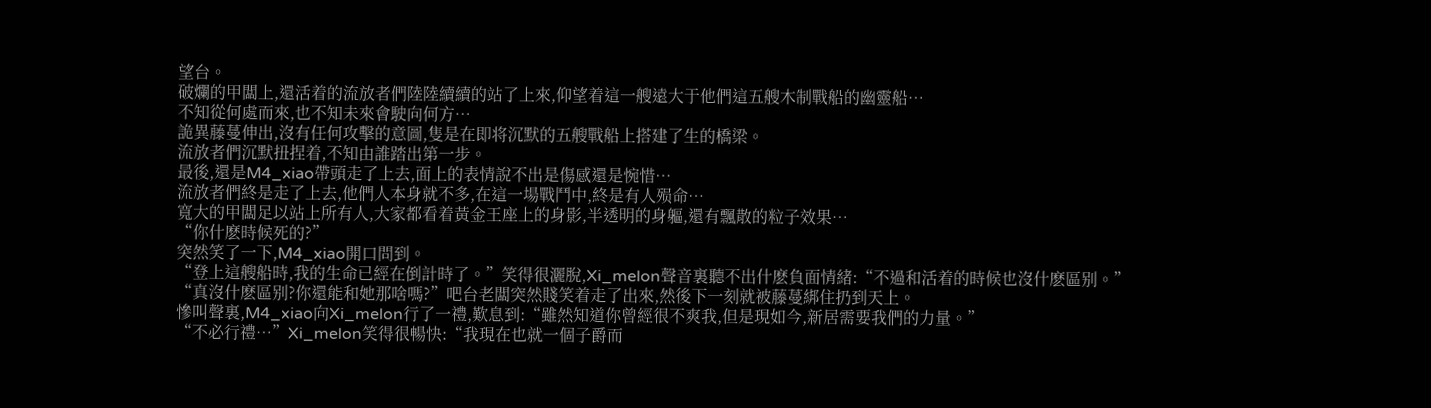望台。
破爛的甲闆上,還活着的流放者們陸陸續續的站了上來,仰望着這一艘遠大于他們這五艘木制戰船的幽靈船…
不知從何處而來,也不知未來會駛向何方…
詭異藤蔓伸出,沒有任何攻擊的意圖,隻是在即将沉默的五艘戰船上搭建了生的橋梁。
流放者們沉默扭捏着,不知由誰踏出第一步。
最後,還是M4_xiao帶頭走了上去,面上的表情說不出是傷感還是惋惜…
流放者們終是走了上去,他們人本身就不多,在這一場戰鬥中,終是有人殒命…
寬大的甲闆足以站上所有人,大家都看着黃金王座上的身影,半透明的身軀,還有飄散的粒子效果…
“你什麽時候死的?”
突然笑了一下,M4_xiao開口問到。
“登上這艘船時,我的生命已經在倒計時了。”笑得很灑脫,Xi_melon聲音裏聽不出什麽負面情緒:“不過和活着的時候也沒什麽區别。”
“真沒什麽區别?你還能和她那啥嗎?”吧台老闆突然賤笑着走了出來,然後下一刻就被藤蔓綁住扔到天上。
慘叫聲裏,M4_xiao向Xi_melon行了一禮,歎息到:“雖然知道你曾經很不爽我,但是現如今,新居需要我們的力量。”
“不必行禮…”Xi_melon笑得很暢快:“我現在也就一個子爵而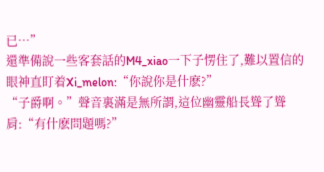已…”
還準備說一些客套話的M4_xiao一下子愣住了,難以置信的眼神直盯着Xi_melon:“你說你是什麽?”
“子爵啊。”聲音裏滿是無所謂,這位幽靈船長聳了聳肩:“有什麽問題嗎?”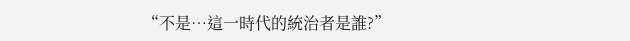“不是…這一時代的統治者是誰?”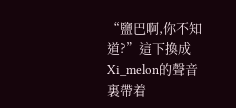“鹽巴啊,你不知道?”這下換成Xi_melon的聲音裏帶着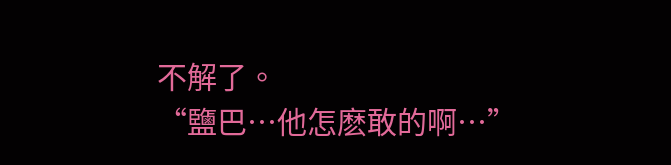不解了。
“鹽巴…他怎麽敢的啊…”